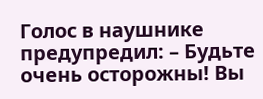Голос в наушнике предупредил: – Будьте очень осторожны! Вы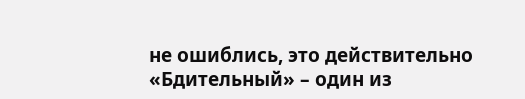не ошиблись, это действительно «Бдительный» – один из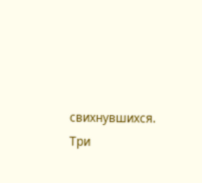свихнувшихся. Три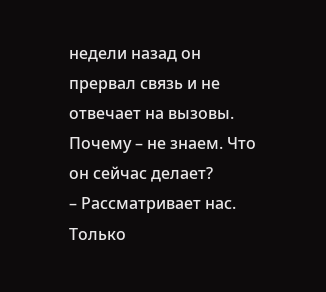недели назад он прервал связь и не отвечает на вызовы. Почему – не знаем. Что он сейчас делает?
– Рассматривает нас. Только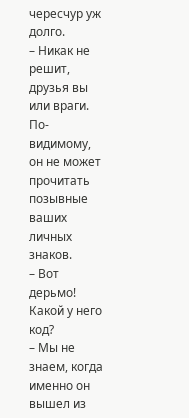чересчур уж долго.
– Никак не решит, друзья вы или враги. По-видимому, он не может прочитать позывные ваших личных знаков.
– Вот дерьмо! Какой у него код?
– Мы не знаем, когда именно он вышел из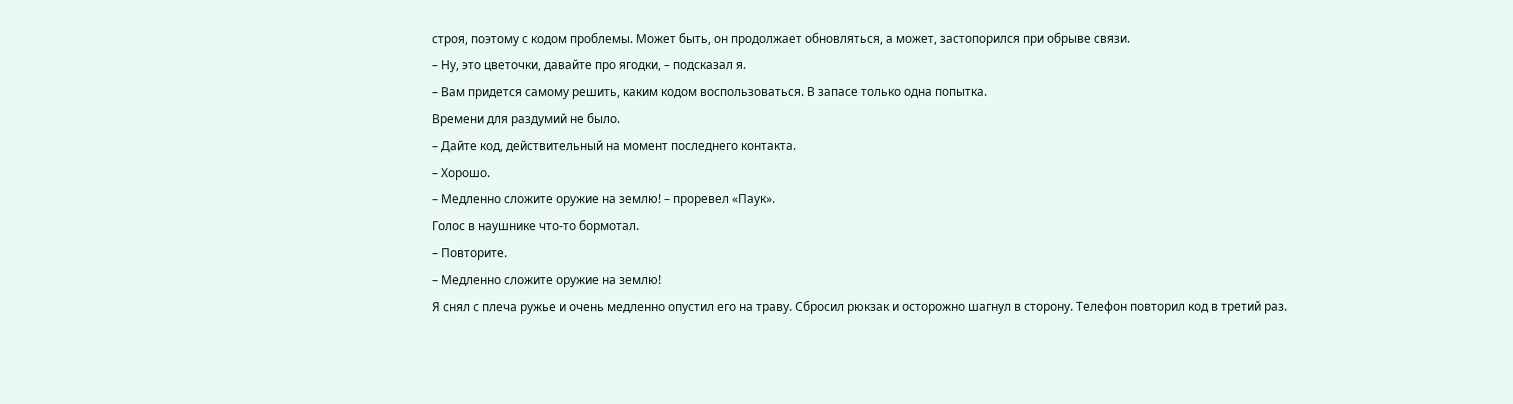строя, поэтому с кодом проблемы. Может быть, он продолжает обновляться, а может, застопорился при обрыве связи.
– Ну, это цветочки, давайте про ягодки, – подсказал я.
– Вам придется самому решить, каким кодом воспользоваться. В запасе только одна попытка.
Времени для раздумий не было.
– Дайте код, действительный на момент последнего контакта.
– Хорошо.
– Медленно сложите оружие на землю! – проревел «Паук».
Голос в наушнике что-то бормотал.
– Повторите.
– Медленно сложите оружие на землю!
Я снял с плеча ружье и очень медленно опустил его на траву. Сбросил рюкзак и осторожно шагнул в сторону. Телефон повторил код в третий раз.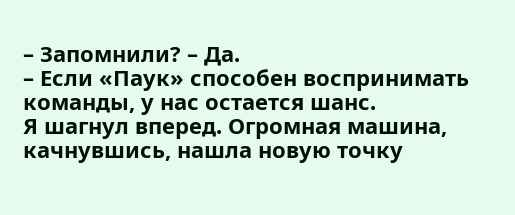– Запомнили? – Да.
– Если «Паук» способен воспринимать команды, у нас остается шанс.
Я шагнул вперед. Огромная машина, качнувшись, нашла новую точку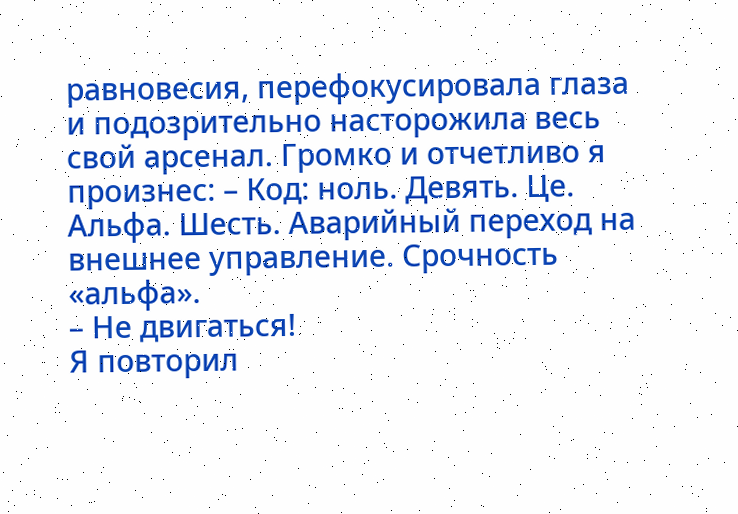равновесия, перефокусировала глаза и подозрительно насторожила весь свой арсенал. Громко и отчетливо я произнес: – Код: ноль. Девять. Це. Альфа. Шесть. Аварийный переход на внешнее управление. Срочность «альфа».
– Не двигаться!
Я повторил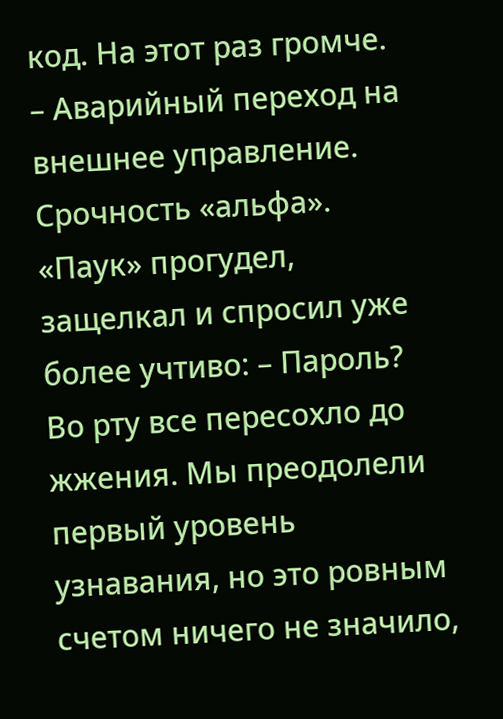код. На этот раз громче.
– Аварийный переход на внешнее управление. Срочность «альфа».
«Паук» прогудел, защелкал и спросил уже более учтиво: – Пароль?
Во рту все пересохло до жжения. Мы преодолели первый уровень узнавания, но это ровным счетом ничего не значило,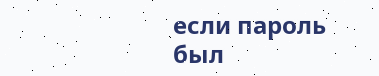если пароль был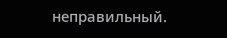неправильный.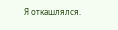Я откашлялся.